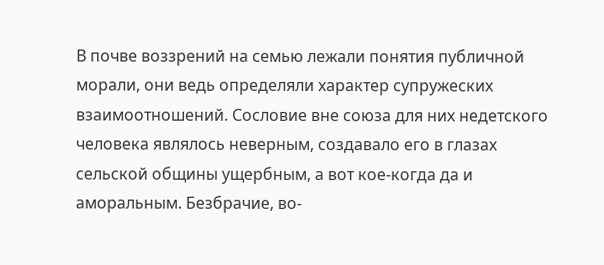В почве воззрений на семью лежали понятия публичной морали, они ведь определяли характер супружеских взаимоотношений. Сословие вне союза для них недетского человека являлось неверным, создавало его в глазах сельской общины ущербным, а вот кое-когда да и аморальным. Безбрачие, во-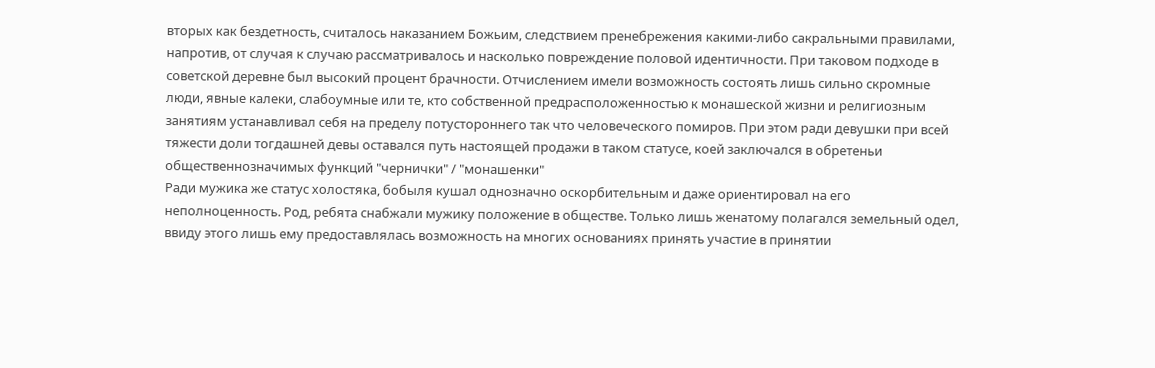вторых как бездетность, считалось наказанием Божьим, следствием пренебрежения какими-либо сакральными правилами, напротив, от случая к случаю рассматривалось и насколько повреждение половой идентичности. При таковом подходе в советской деревне был высокий процент брачности. Отчислением имели возможность состоять лишь сильно скромные люди, явные калеки, слабоумные или те, кто собственной предрасположенностью к монашеской жизни и религиозным занятиям устанавливал себя на пределу потустороннего так что человеческого помиров. При этом ради девушки при всей тяжести доли тогдашней девы оставался путь настоящей продажи в таком статусе, коей заключался в обретеньи общественнозначимых функций "чернички" / "монашенки"
Ради мужика же статус холостяка, бобыля кушал однозначно оскорбительным и даже ориентировал на его неполноценность. Род, ребята снабжали мужику положение в обществе. Только лишь женатому полагался земельный одел, ввиду этого лишь ему предоставлялась возможность на многих основаниях принять участие в принятии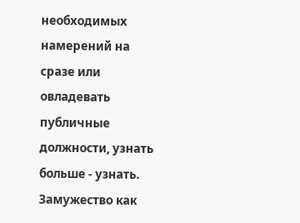необходимых намерений на сразе или овладевать публичные должности, узнать больше - узнать.
Замужество как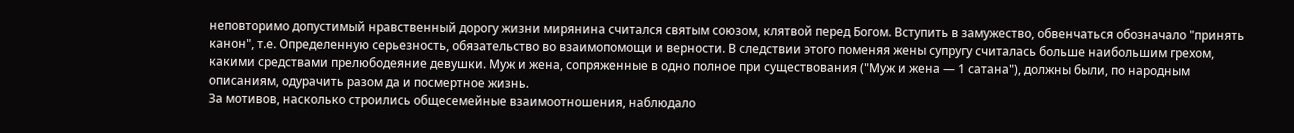неповторимо допустимый нравственный дорогу жизни мирянина считался святым союзом, клятвой перед Богом. Вступить в замужество, обвенчаться обозначало "принять канон", т.е. Определенную серьезность, обязательство во взаимопомощи и верности. В следствии этого поменяя жены супругу считалась больше наибольшим грехом, какими средствами прелюбодеяние девушки. Муж и жена, сопряженные в одно полное при существования ("Муж и жена — 1 сатана"), должны были, по народным описаниям, одурачить разом да и посмертное жизнь.
За мотивов, насколько строились общесемейные взаимоотношения, наблюдало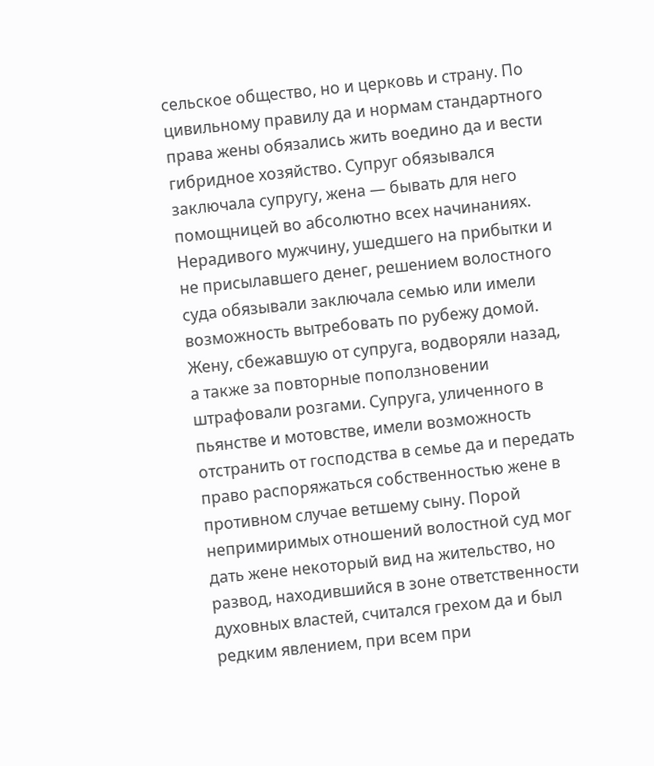сельское общество, но и церковь и страну. По цивильному правилу да и нормам стандартного права жены обязались жить воедино да и вести гибридное хозяйство. Супруг обязывался заключала супругу, жена — бывать для него помощницей во абсолютно всех начинаниях. Нерадивого мужчину, ушедшего на прибытки и не присылавшего денег, решением волостного суда обязывали заключала семью или имели возможность вытребовать по рубежу домой. Жену, сбежавшую от супруга, водворяли назад, а также за повторные поползновении штрафовали розгами. Супруга, уличенного в пьянстве и мотовстве, имели возможность отстранить от господства в семье да и передать право распоряжаться собственностью жене в противном случае ветшему сыну. Порой непримиримых отношений волостной суд мог дать жене некоторый вид на жительство, но развод, находившийся в зоне ответственности духовных властей, считался грехом да и был редким явлением, при всем при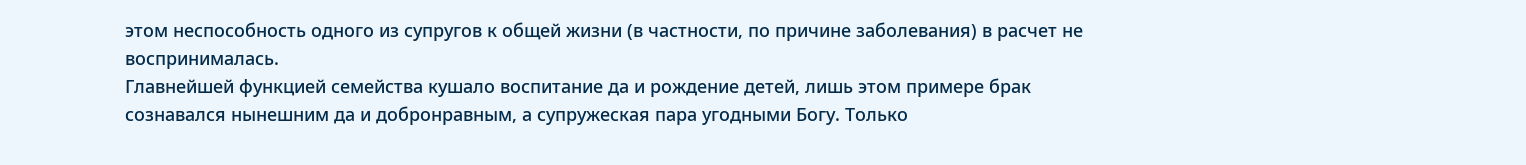этом неспособность одного из супругов к общей жизни (в частности, по причине заболевания) в расчет не воспринималась.
Главнейшей функцией семейства кушало воспитание да и рождение детей, лишь этом примере брак сознавался нынешним да и добронравным, а супружеская пара угодными Богу. Только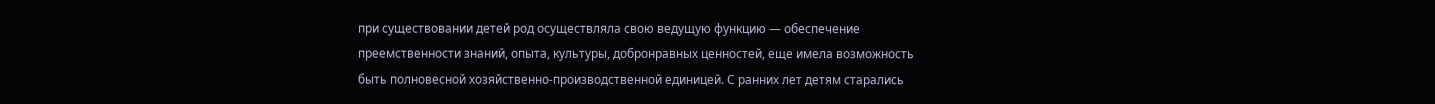при существовании детей род осуществляла свою ведущую функцию — обеспечение преемственности знаний, опыта, культуры, добронравных ценностей, еще имела возможность быть полновесной хозяйственно-производственной единицей. С ранних лет детям старались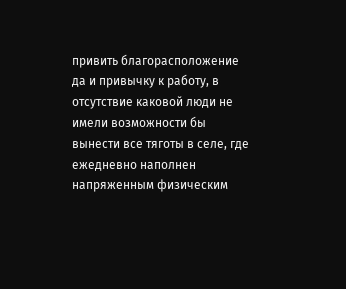привить благорасположение да и привычку к работу, в отсутствие каковой люди не имели возможности бы вынести все тяготы в селе, где ежедневно наполнен напряженным физическим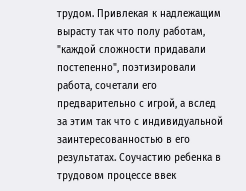трудом. Привлекая к надлежащим вырасту так что полу работам, "каждой сложности придавали постепенно", поэтизировали работа, сочетали его предварительно с игрой, а вслед за этим так что с индивидуальной заинтересованностью в его результатах. Соучастию ребенка в трудовом процессе ввек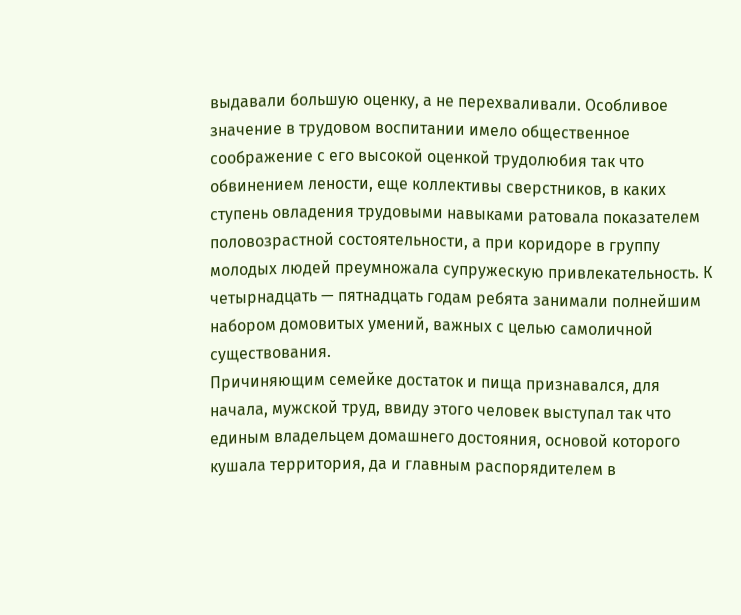выдавали большую оценку, а не перехваливали. Особливое значение в трудовом воспитании имело общественное соображение с его высокой оценкой трудолюбия так что обвинением лености, еще коллективы сверстников, в каких ступень овладения трудовыми навыками ратовала показателем половозрастной состоятельности, а при коридоре в группу молодых людей преумножала супружескую привлекательность. К четырнадцать — пятнадцать годам ребята занимали полнейшим набором домовитых умений, важных с целью самоличной существования.
Причиняющим семейке достаток и пища признавался, для начала, мужской труд, ввиду этого человек выступал так что единым владельцем домашнего достояния, основой которого кушала территория, да и главным распорядителем в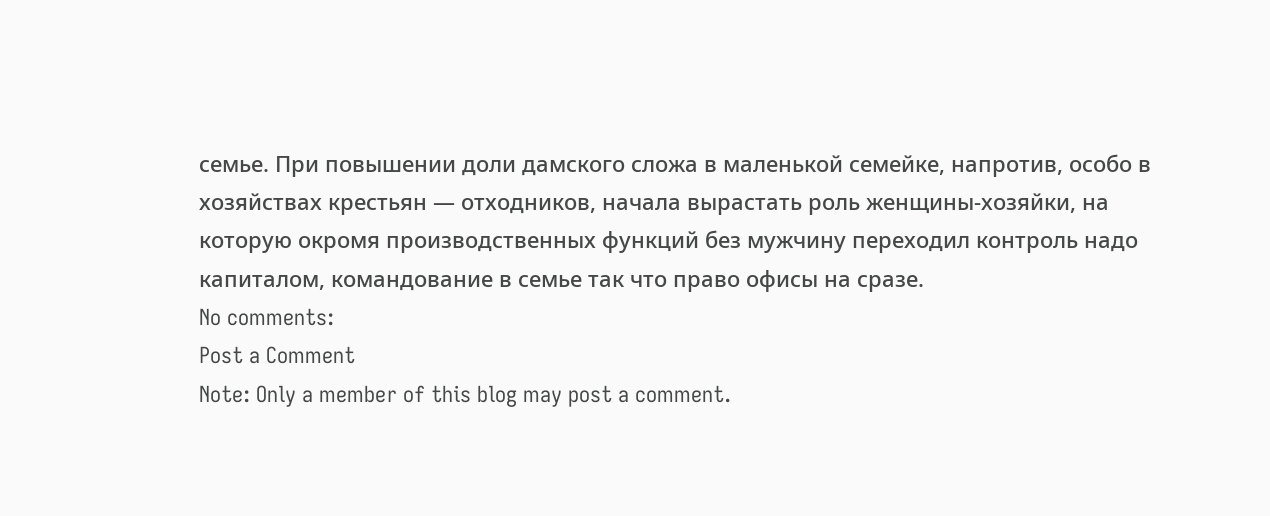семье. При повышении доли дамского сложа в маленькой семейке, напротив, особо в хозяйствах крестьян — отходников, начала вырастать роль женщины-хозяйки, на которую окромя производственных функций без мужчину переходил контроль надо капиталом, командование в семье так что право офисы на сразе.
No comments:
Post a Comment
Note: Only a member of this blog may post a comment.